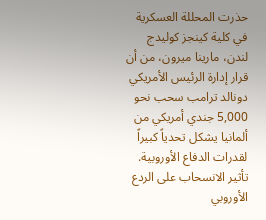حذرت المحللة العسكرية في كلية كينجز كوليدج لندن، مارينا ميرون، من أن قرار إدارة الرئيس الأمريكي دونالد ترامب سحب نحو 5,000 جندي أمريكي من ألمانيا يشكل تحدياً كبيراً لقدرات الدفاع الأوروبية.
تأثير الانسحاب على الردع الأوروبي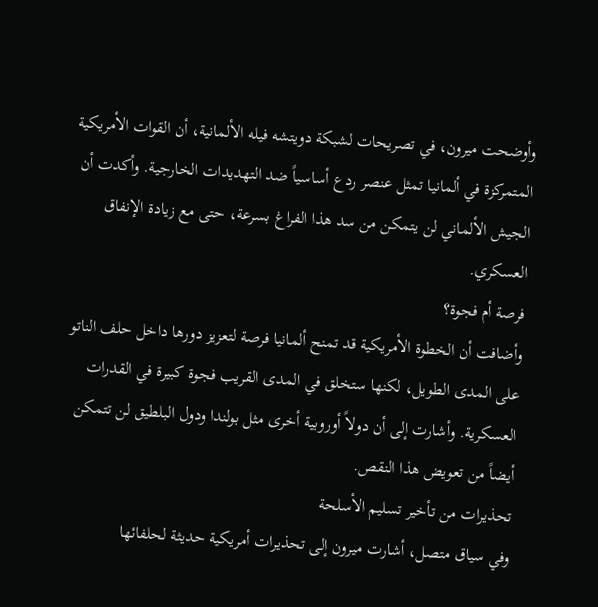وأوضحت ميرون، في تصريحات لشبكة دويتشه فيله الألمانية، أن القوات الأمريكية المتمركزة في ألمانيا تمثل عنصر ردع أساسياً ضد التهديدات الخارجية. وأكدت أن الجيش الألماني لن يتمكن من سد هذا الفراغ بسرعة، حتى مع زيادة الإنفاق العسكري.
فرصة أم فجوة؟
وأضافت أن الخطوة الأمريكية قد تمنح ألمانيا فرصة لتعزيز دورها داخل حلف الناتو على المدى الطويل، لكنها ستخلق في المدى القريب فجوة كبيرة في القدرات العسكرية. وأشارت إلى أن دولاً أوروبية أخرى مثل بولندا ودول البلطيق لن تتمكن أيضاً من تعويض هذا النقص.
تحذيرات من تأخير تسليم الأسلحة
وفي سياق متصل، أشارت ميرون إلى تحذيرات أمريكية حديثة لحلفائها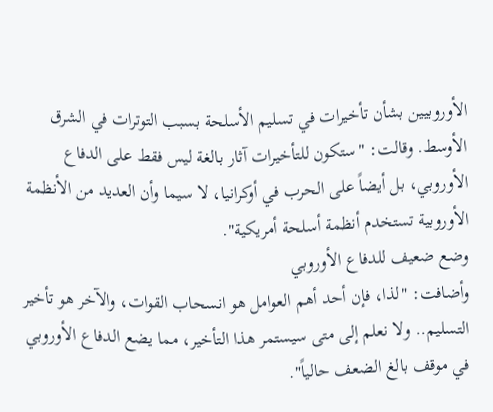الأوروبيين بشأن تأخيرات في تسليم الأسلحة بسبب التوترات في الشرق الأوسط. وقالت: "ستكون للتأخيرات آثار بالغة ليس فقط على الدفاع الأوروبي، بل أيضاً على الحرب في أوكرانيا، لا سيما وأن العديد من الأنظمة الأوروبية تستخدم أنظمة أسلحة أمريكية".
وضع ضعيف للدفاع الأوروبي
وأضافت: "لذا، فإن أحد أهم العوامل هو انسحاب القوات، والآخر هو تأخير التسليم.. ولا نعلم إلى متى سيستمر هذا التأخير، مما يضع الدفاع الأوروبي في موقف بالغ الضعف حالياً".